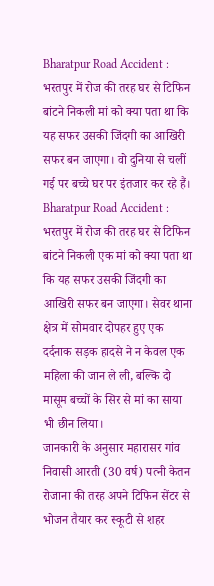Bharatpur Road Accident : भरतपुर में रोज की तरह घर से टिफिन बांटने निकली मां को क्या पता था कि यह सफर उसकी जिंदगी का आखिरी सफर बन जाएगा। वो दुनिया से चलीं गई पर बच्चे घर पर इंतजार कर रहे हैं।
Bharatpur Road Accident : भरतपुर में रोज की तरह घर से टिफिन बांटने निकली एक मां को क्या पता था कि यह सफर उसकी जिंदगी का आखिरी सफर बन जाएगा। सेवर थाना क्षेत्र में सोमवार दोपहर हुए एक दर्दनाक सड़क हादसे ने न केवल एक महिला की जान ले ली, बल्कि दो मासूम बच्चों के सिर से मां का साया भी छीन लिया।
जानकारी के अनुसार महारासर गांव निवासी आरती (30 वर्ष) पत्नी केतन रोजाना की तरह अपने टिफिन सेंटर से भोजन तैयार कर स्कूटी से शहर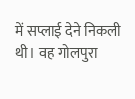में सप्लाई देने निकली थी। वह गोलपुरा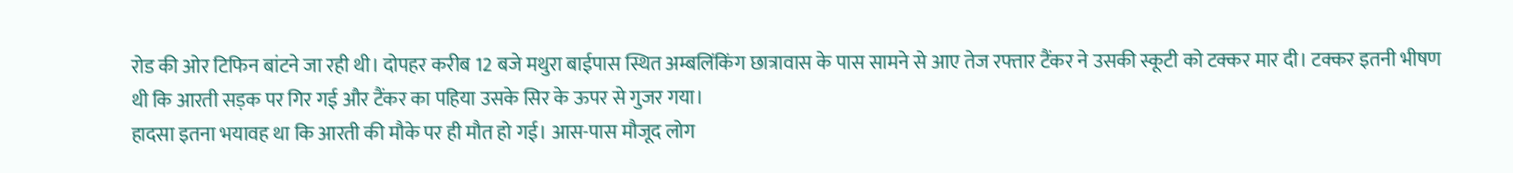रोड की ओर टिफिन बांटने जा रही थी। दोपहर करीब 12 बजे मथुरा बाईपास स्थित अम्बलिंकिंग छात्रावास के पास सामने से आए तेज रफ्तार टैंकर ने उसकी स्कूटी को टक्कर मार दी। टक्कर इतनी भीषण थी कि आरती सड़क पर गिर गई और टैंकर का पहिया उसके सिर के ऊपर से गुजर गया।
हादसा इतना भयावह था कि आरती की मौके पर ही मौत हो गई। आस-पास मौजूद लोग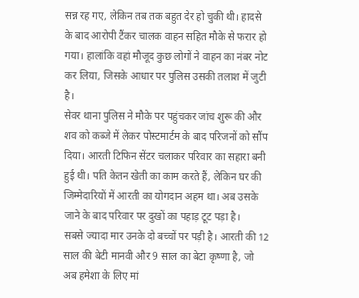सन्न रह गए, लेकिन तब तक बहुत देर हो चुकी थी। हादसे के बाद आरोपी टैंकर चालक वाहन सहित मौके से फरार हो गया। हालांकि वहां मौजूद कुछ लोगों ने वाहन का नंबर नोट कर लिया, जिसके आधार पर पुलिस उसकी तलाश में जुटी है।
सेवर थाना पुलिस ने मौके पर पहुंचकर जांच शुरू की और शव को कब्जे में लेकर पोस्टमार्टम के बाद परिजनों को सौंप दिया। आरती टिफिन सेंटर चलाकर परिवार का सहारा बनी हुई थी। पति केतन खेती का काम करते हैं, लेकिन घर की जिम्मेदारियों में आरती का योगदान अहम था। अब उसके जाने के बाद परिवार पर दुखों का पहाड़ टूट पड़ा है।
सबसे ज्यादा मार उनके दो बच्चों पर पड़ी है। आरती की 12 साल की बेटी मानवी और 9 साल का बेटा कृष्णा है, जो अब हमेशा के लिए मां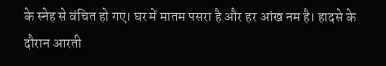के स्नेह से वंचित हो गए। घर में मातम पसरा है और हर आंख नम है। हादसे के दौरान आरती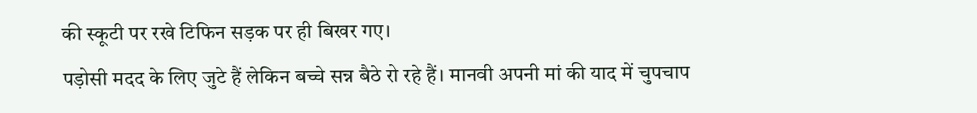की स्कूटी पर रखे टिफिन सड़क पर ही बिखर गए।
पड़ोसी मदद के लिए जुटे हैं लेकिन बच्चे सन्न बैठे रो रहे हैं। मानवी अपनी मां की याद में चुपचाप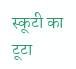स्कूटी का टूटा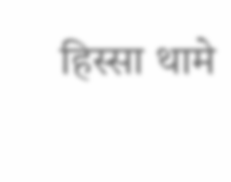हिस्सा थामे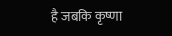है जबकि कृष्णा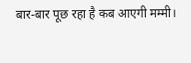बार-बार पूछ रहा है कब आएगी मम्मी।